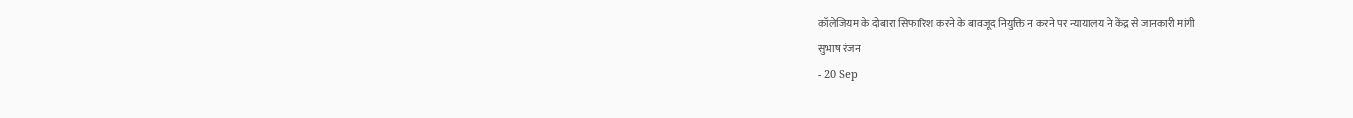कॉलेजियम के दोबारा सिफारिश करने के बावजूद नियुक्ति न करने पर न्यायालय ने केंद्र से जानकारी मांगी
सुभाष रंजन
- 20 Sep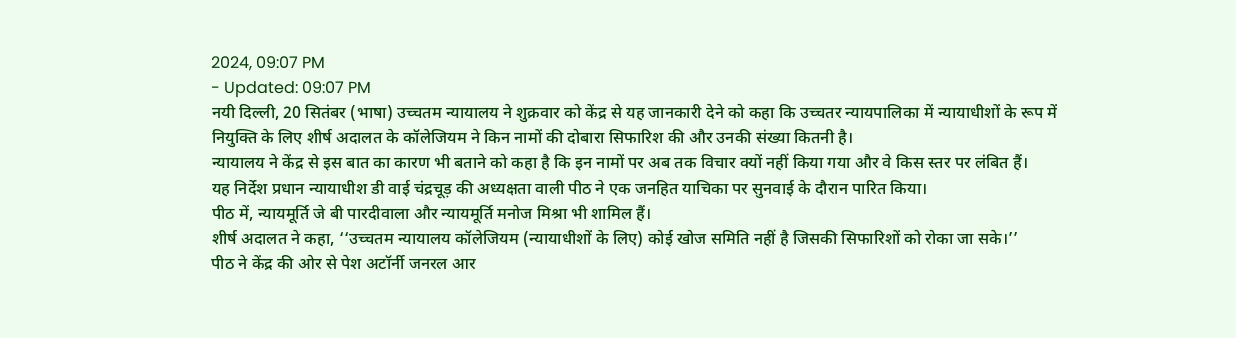2024, 09:07 PM
- Updated: 09:07 PM
नयी दिल्ली, 20 सितंबर (भाषा) उच्चतम न्यायालय ने शुक्रवार को केंद्र से यह जानकारी देने को कहा कि उच्चतर न्यायपालिका में न्यायाधीशों के रूप में नियुक्ति के लिए शीर्ष अदालत के कॉलेजियम ने किन नामों की दोबारा सिफारिश की और उनकी संख्या कितनी है।
न्यायालय ने केंद्र से इस बात का कारण भी बताने को कहा है कि इन नामों पर अब तक विचार क्यों नहीं किया गया और वे किस स्तर पर लंबित हैं।
यह निर्देश प्रधान न्यायाधीश डी वाई चंद्रचूड़ की अध्यक्षता वाली पीठ ने एक जनहित याचिका पर सुनवाई के दौरान पारित किया।
पीठ में, न्यायमूर्ति जे बी पारदीवाला और न्यायमूर्ति मनोज मिश्रा भी शामिल हैं।
शीर्ष अदालत ने कहा, ‘‘उच्चतम न्यायालय कॉलेजियम (न्यायाधीशों के लिए) कोई खोज समिति नहीं है जिसकी सिफारिशों को रोका जा सके।’’
पीठ ने केंद्र की ओर से पेश अटॉर्नी जनरल आर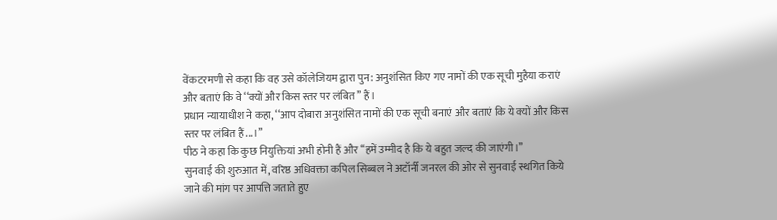वेंकटरमणी से कहा कि वह उसे कॉलेजियम द्वारा पुन: अनुशंसित किए गए नामों की एक सूची मुहैया कराएं और बताएं कि वे ‘‘क्यों और किस स्तर पर लंबित’’ हैं।
प्रधान न्यायाधीश ने कहा, ‘‘आप दोबारा अनुशंसित नामों की एक सूची बनाएं और बताएं कि ये क्यों और किस स्तर पर लंबित हैं...।’’
पीठ ने कहा कि कुछ नियुक्तियां अभी होनी हैं और ‘‘हमें उम्मीद है कि ये बहुत जल्द की जाएंगी।’’
सुनवाई की शुरुआत में, वरिष्ठ अधिवक्ता कपिल सिब्बल ने अटॉर्नी जनरल की ओर से सुनवाई स्थगित किये जाने की मांग पर आपत्ति जताते हुए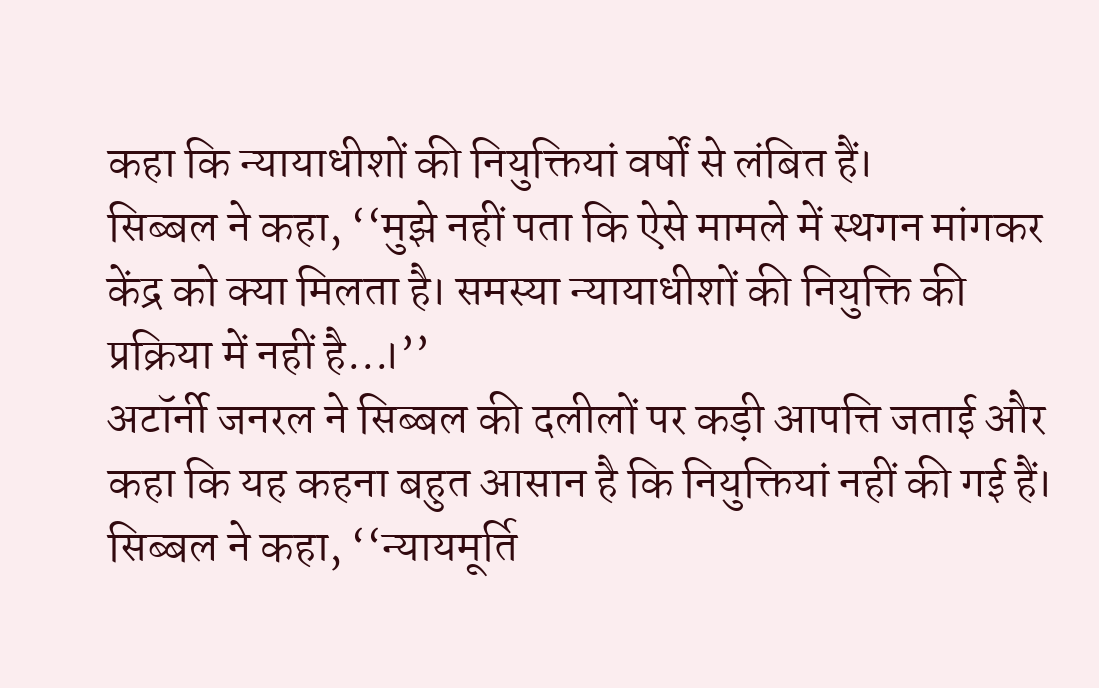कहा कि न्यायाधीशों की नियुक्तियां वर्षों से लंबित हैं।
सिब्बल ने कहा, ‘‘मुझे नहीं पता कि ऐसे मामले में स्थगन मांगकर केंद्र को क्या मिलता है। समस्या न्यायाधीशों की नियुक्ति की प्रक्रिया में नहीं है...।’’
अटॉर्नी जनरल ने सिब्बल की दलीलों पर कड़ी आपत्ति जताई और कहा कि यह कहना बहुत आसान है कि नियुक्तियां नहीं की गई हैं।
सिब्बल ने कहा, ‘‘न्यायमूर्ति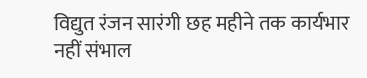विद्युत रंजन सारंगी छह महीने तक कार्यभार नहीं संभाल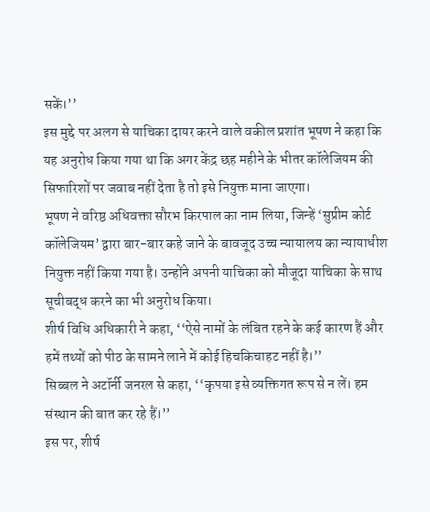सकें।’’
इस मुद्दे पर अलग से याचिका दायर करने वाले वकील प्रशांत भूषण ने कहा कि यह अनुरोध किया गया था कि अगर केंद्र छह महीने के भीतर कॉलेजियम की सिफारिशों पर जवाब नहीं देता है तो इसे नियुक्त माना जाएगा।
भूषण ने वरिष्ठ अधिवक्ता सौरभ किरपाल का नाम लिया, जिन्हें ‘सुप्रीम कोर्ट कॉलेजियम’ द्वारा बार-बार कहे जाने के बावजूद उच्च न्यायालय का न्यायाधीश नियुक्त नहीं किया गया है। उन्होंने अपनी याचिका को मौजूदा याचिका के साथ सूचीबद्ध करने का भी अनुरोध किया।
शीर्ष विधि अधिकारी ने कहा, ‘‘ऐसे नामों के लंबित रहने के कई कारण हैं और हमें तथ्यों को पीठ के सामने लाने में कोई हिचकिचाहट नहीं है।’’
सिब्बल ने अटॉर्नी जनरल से कहा, ‘‘कृपया इसे व्यक्तिगत रूप से न लें। हम संस्थान की बात कर रहे हैं।’’
इस पर, शीर्ष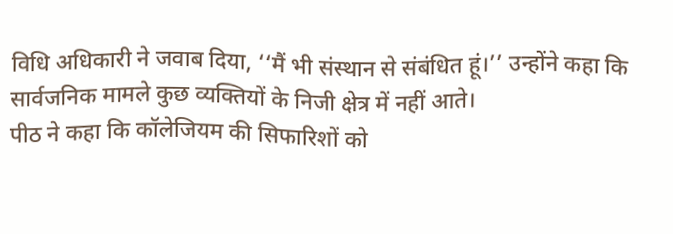विधि अधिकारी ने जवाब दिया, ‘‘मैं भी संस्थान से संबंधित हूं।’’ उन्होंने कहा कि सार्वजनिक मामले कुछ व्यक्तियों के निजी क्षेत्र में नहीं आते।
पीठ ने कहा कि कॉलेजियम की सिफारिशों को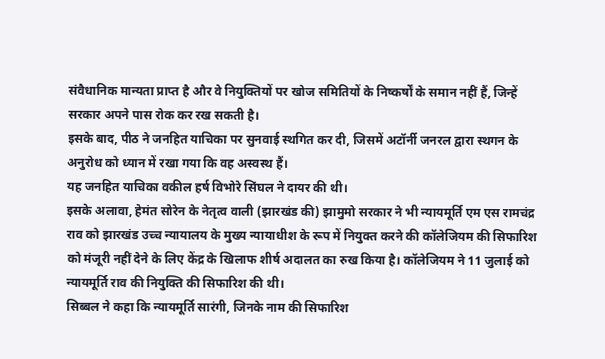संवैधानिक मान्यता प्राप्त है और वे नियुक्तियों पर खोज समितियों के निष्कर्षों के समान नहीं हैं, जिन्हें सरकार अपने पास रोक कर रख सकती है।
इसके बाद, पीठ ने जनहित याचिका पर सुनवाई स्थगित कर दी, जिसमें अटॉर्नी जनरल द्वारा स्थगन के अनुरोध को ध्यान में रखा गया कि वह अस्वस्थ हैं।
यह जनहित याचिका वकील हर्ष विभोरे सिंघल ने दायर की थी।
इसके अलावा, हेमंत सोरेन के नेतृत्व वाली (झारखंड की) झामुमो सरकार ने भी न्यायमूर्ति एम एस रामचंद्र राव को झारखंड उच्च न्यायालय के मुख्य न्यायाधीश के रूप में नियुक्त करने की कॉलेजियम की सिफारिश को मंजूरी नहीं देने के लिए केंद्र के खिलाफ शीर्ष अदालत का रुख किया है। कॉलेजियम ने 11 जुलाई को न्यायमूर्ति राव की नियुक्ति की सिफारिश की थी।
सिब्बल ने कहा कि न्यायमूर्ति सारंगी, जिनके नाम की सिफारिश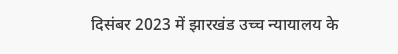दिसंबर 2023 में झारखंड उच्च न्यायालय के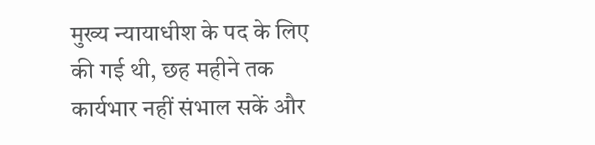मुख्य न्यायाधीश के पद के लिए की गई थी, छह महीने तक कार्यभार नहीं संभाल सकें और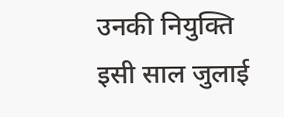उनकी नियुक्ति इसी साल जुलाई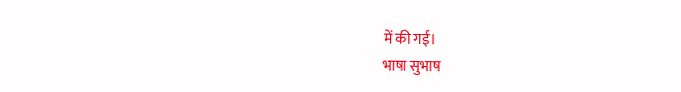में की गई।
भाषा सुभाष